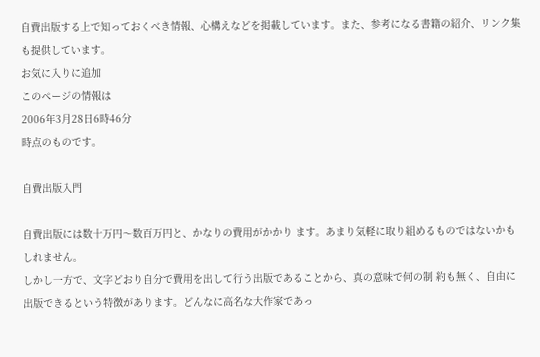自費出版する上で知っておくべき情報、心構えなどを掲載しています。また、参考になる書籍の紹介、リンク集も提供しています。
お気に入りに追加
このページの情報は
2006年3月28日6時46分
時点のものです。

自費出版入門

自費出版には数十万円〜数百万円と、かなりの費用がかかり ます。あまり気軽に取り組めるものではないかもしれません。
しかし一方で、文字どおり自分で費用を出して行う出版であることから、真の意味で何の制 約も無く、自由に出版できるという特徴があります。どんなに高名な大作家であっ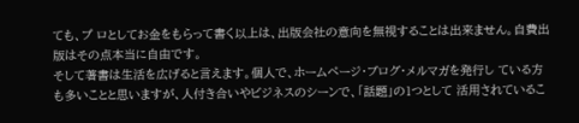ても、プ ロとしてお金をもらって書く以上は、出版会社の意向を無視することは出来ません。自費出 版はその点本当に自由です。
そして著書は生活を広げると言えます。個人で、ホームページ・ブログ・メルマガを発行し ている方も多いことと思いますが、人付き合いやビジネスのシーンで、「話題」の1つとして 活用されているこ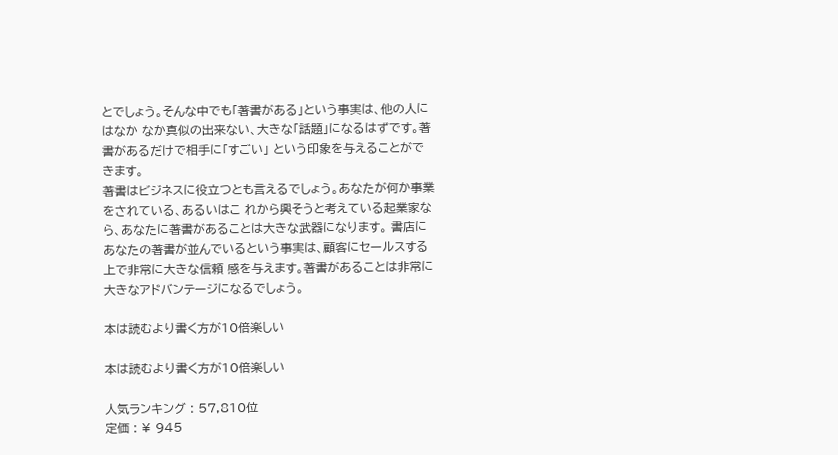とでしょう。そんな中でも「著書がある」という事実は、他の人にはなか なか真似の出来ない、大きな「話題」になるはずです。著書があるだけで相手に「すごい」 という印象を与えることができます。
著書はビジネスに役立つとも言えるでしょう。あなたが何か事業をされている、あるいはこ れから興そうと考えている起業家なら、あなたに著書があることは大きな武器になります。 書店にあなたの著書が並んでいるという事実は、顧客にセールスする上で非常に大きな信頼 感を与えます。著書があることは非常に大きなアドバンテージになるでしょう。

本は読むより書く方が10倍楽しい

本は読むより書く方が10倍楽しい

人気ランキング : 57,810位
定価 : ¥ 945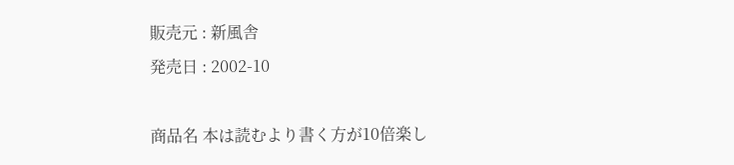販売元 : 新風舎
発売日 : 2002-10

商品名 本は読むより書く方が10倍楽し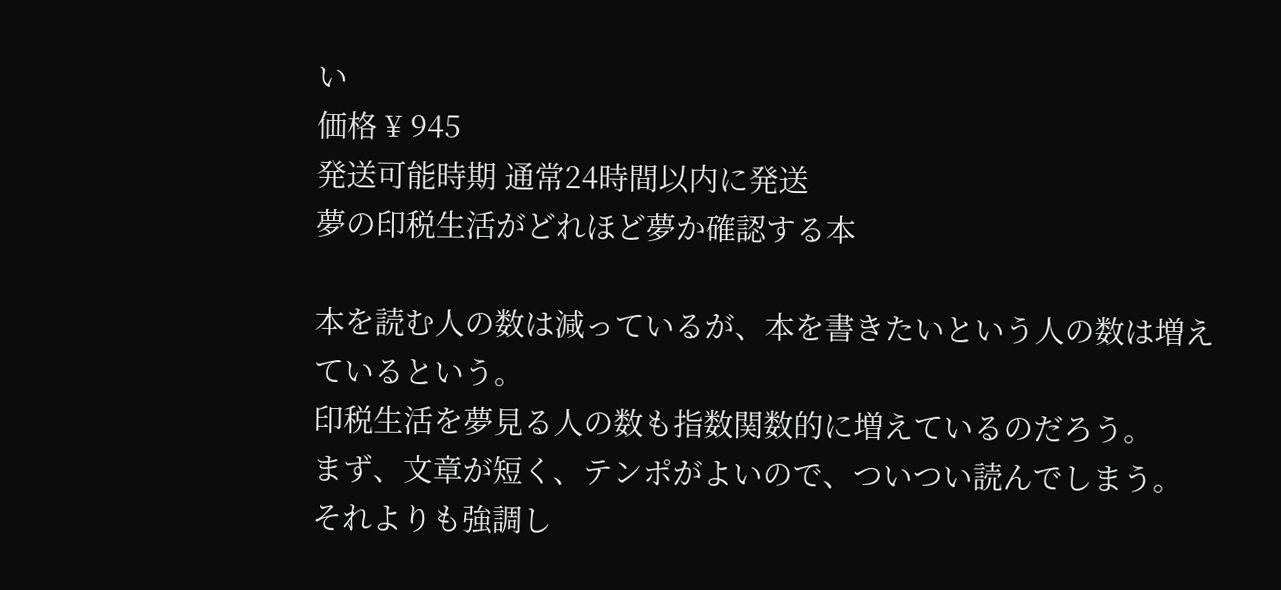い
価格 ¥ 945
発送可能時期 通常24時間以内に発送
夢の印税生活がどれほど夢か確認する本

本を読む人の数は減っているが、本を書きたいという人の数は増えているという。
印税生活を夢見る人の数も指数関数的に増えているのだろう。
まず、文章が短く、テンポがよいので、ついつい読んでしまう。
それよりも強調し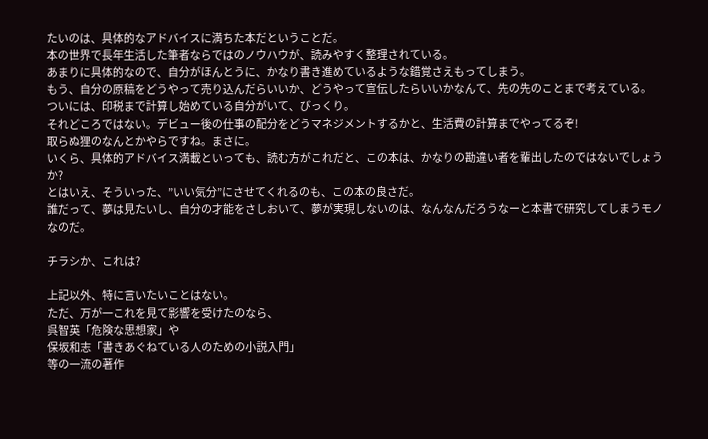たいのは、具体的なアドバイスに満ちた本だということだ。
本の世界で長年生活した筆者ならではのノウハウが、読みやすく整理されている。
あまりに具体的なので、自分がほんとうに、かなり書き進めているような錯覚さえもってしまう。
もう、自分の原稿をどうやって売り込んだらいいか、どうやって宣伝したらいいかなんて、先の先のことまで考えている。
ついには、印税まで計算し始めている自分がいて、びっくり。
それどころではない。デビュー後の仕事の配分をどうマネジメントするかと、生活費の計算までやってるぞ!
取らぬ狸のなんとかやらですね。まさに。
いくら、具体的アドバイス満載といっても、読む方がこれだと、この本は、かなりの勘違い者を輩出したのではないでしょうか?
とはいえ、そういった、”いい気分”にさせてくれるのも、この本の良さだ。
誰だって、夢は見たいし、自分の才能をさしおいて、夢が実現しないのは、なんなんだろうなーと本書で研究してしまうモノなのだ。

チラシか、これは?

上記以外、特に言いたいことはない。
ただ、万が一これを見て影響を受けたのなら、
呉智英「危険な思想家」や
保坂和志「書きあぐねている人のための小説入門」
等の一流の著作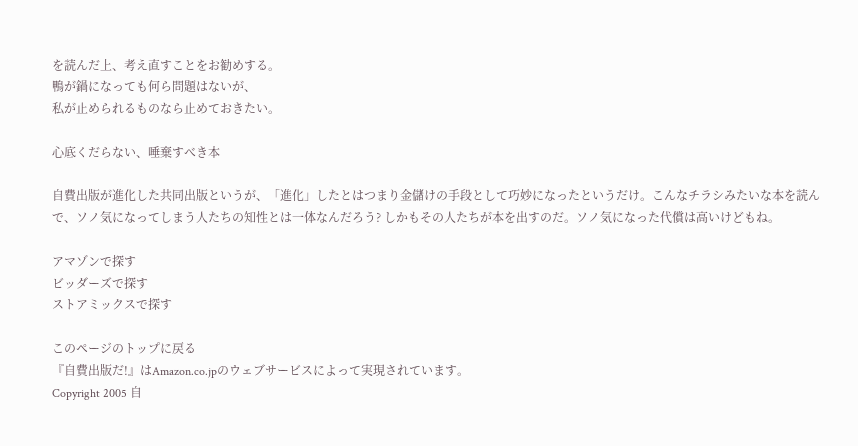を読んだ上、考え直すことをお勧めする。
鴨が鍋になっても何ら問題はないが、
私が止められるものなら止めておきたい。

心底くだらない、唾棄すべき本

自費出版が進化した共同出版というが、「進化」したとはつまり金儲けの手段として巧妙になったというだけ。こんなチラシみたいな本を読んで、ソノ気になってしまう人たちの知性とは一体なんだろう? しかもその人たちが本を出すのだ。ソノ気になった代償は高いけどもね。

アマゾンで探す
ビッダーズで探す
ストアミックスで探す

このページのトップに戻る
『自費出版だ!』はAmazon.co.jpのウェブサービスによって実現されています。
Copyright 2005 自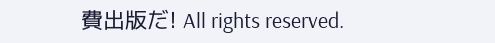費出版だ! All rights reserved.